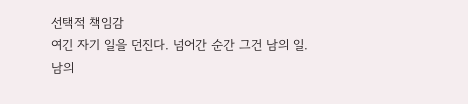선택적 책임감
여긴 자기 일을 던진다. 넘어간 순간 그건 남의 일.
남의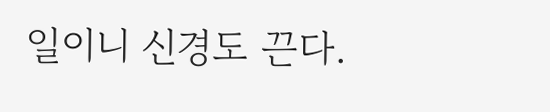일이니 신경도 끈다.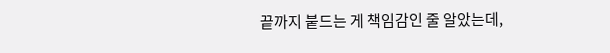끝까지 붙드는 게 책임감인 줄 알았는데,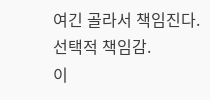여긴 골라서 책임진다.
선택적 책임감.
이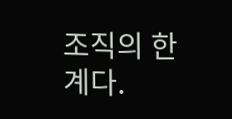조직의 한계다.